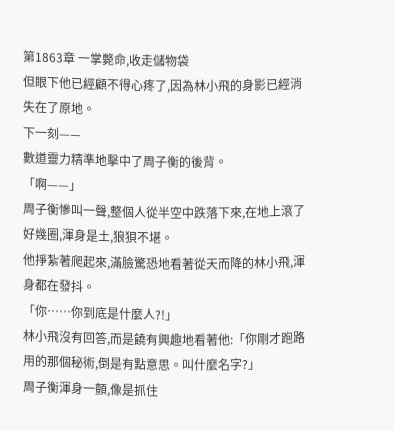第1863章 一掌斃命,收走儲物袋
但眼下他已經顧不得心疼了,因為林小飛的身影已經消失在了原地。
下一刻——
數道靈力精準地擊中了周子衡的後背。
「啊——」
周子衡慘叫一聲,整個人從半空中跌落下來,在地上滾了好幾圈,渾身是土,狼狽不堪。
他掙紮著爬起來,滿臉驚恐地看著從天而降的林小飛,渾身都在發抖。
「你……你到底是什麼人?!」
林小飛沒有回答,而是饒有興趣地看著他:「你剛才跑路用的那個秘術,倒是有點意思。叫什麼名字?」
周子衡渾身一顫,像是抓住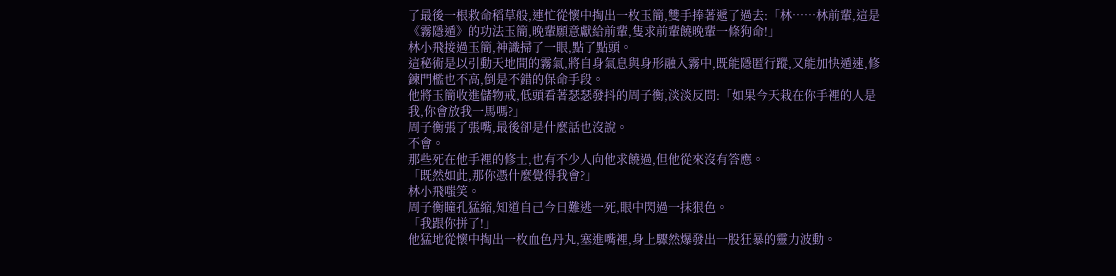了最後一根救命稻草般,連忙從懷中掏出一枚玉簡,雙手捧著遞了過去:「林……林前輩,這是《霧隱遁》的功法玉簡,晚輩願意獻給前輩,隻求前輩饒晚輩一條狗命!」
林小飛接過玉簡,神識掃了一眼,點了點頭。
這秘術是以引動天地間的霧氣,將自身氣息與身形融入霧中,既能隱匿行蹤,又能加快遁速,修鍊門檻也不高,倒是不錯的保命手段。
他將玉簡收進儲物戒,低頭看著瑟瑟發抖的周子衡,淡淡反問:「如果今天栽在你手裡的人是我,你會放我一馬嗎?」
周子衡張了張嘴,最後卻是什麼話也沒說。
不會。
那些死在他手裡的修士,也有不少人向他求饒過,但他從來沒有答應。
「既然如此,那你憑什麼覺得我會?」
林小飛嗤笑。
周子衡瞳孔猛縮,知道自己今日難逃一死,眼中閃過一抹狠色。
「我跟你拼了!」
他猛地從懷中掏出一枚血色丹丸,塞進嘴裡,身上驟然爆發出一股狂暴的靈力波動。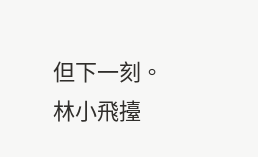但下一刻。
林小飛擡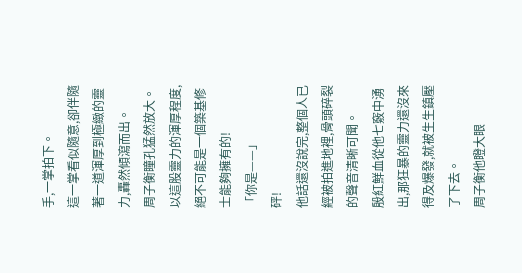手,一掌拍下。
這一掌看似隨意,卻伴隨著一道渾厚到極緻的靈力,轟然傾瀉而出。
周子衡瞳孔猛然放大。
以這股靈力的渾厚程度,絕不可能是一個築基修士能夠擁有的!
「你是——」
砰!
他話還沒說完,整個人已經被拍進地裡,骨頭碎裂的聲音清晰可聞。
殷紅鮮血從他七竅中湧出,那狂暴的靈力還沒來得及爆發,就被生生鎮壓了下去。
周子衡他瞪大眼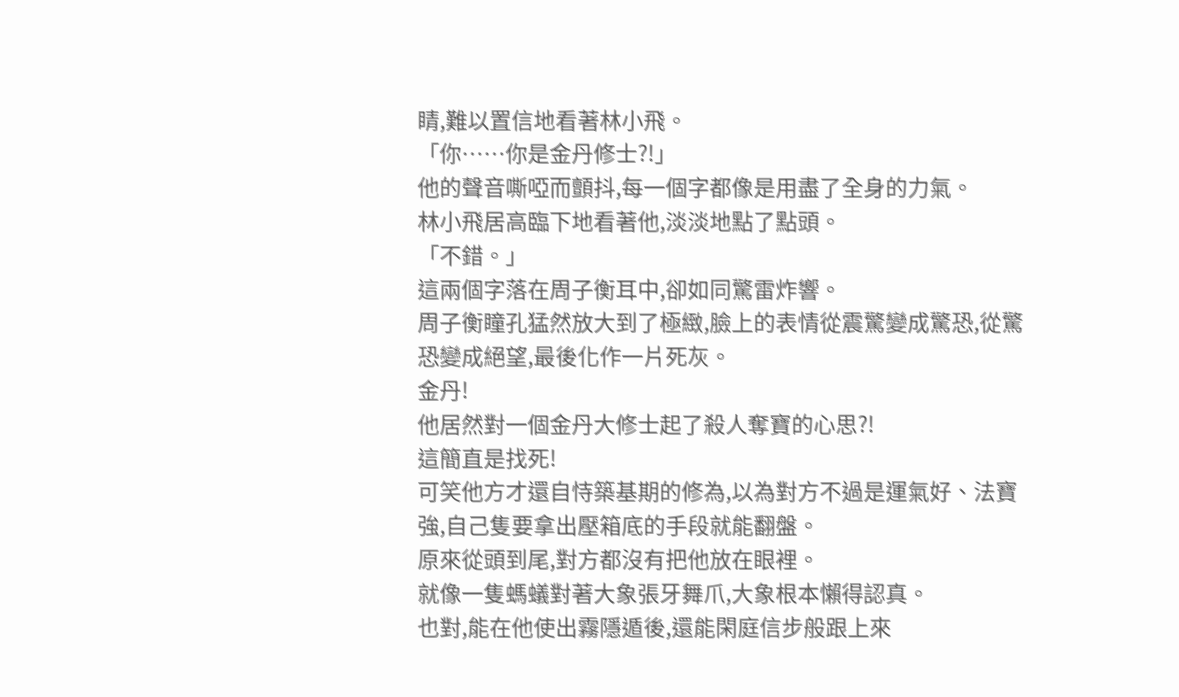睛,難以置信地看著林小飛。
「你……你是金丹修士?!」
他的聲音嘶啞而顫抖,每一個字都像是用盡了全身的力氣。
林小飛居高臨下地看著他,淡淡地點了點頭。
「不錯。」
這兩個字落在周子衡耳中,卻如同驚雷炸響。
周子衡瞳孔猛然放大到了極緻,臉上的表情從震驚變成驚恐,從驚恐變成絕望,最後化作一片死灰。
金丹!
他居然對一個金丹大修士起了殺人奪寶的心思?!
這簡直是找死!
可笑他方才還自恃築基期的修為,以為對方不過是運氣好、法寶強,自己隻要拿出壓箱底的手段就能翻盤。
原來從頭到尾,對方都沒有把他放在眼裡。
就像一隻螞蟻對著大象張牙舞爪,大象根本懶得認真。
也對,能在他使出霧隱遁後,還能閑庭信步般跟上來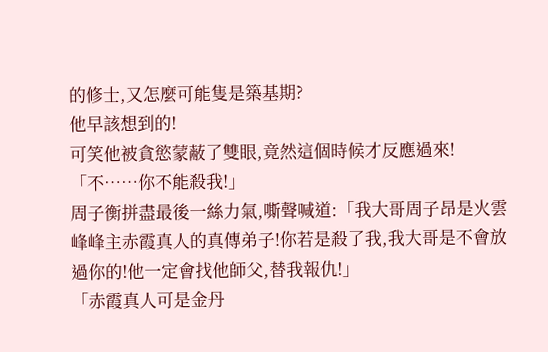的修士,又怎麼可能隻是築基期?
他早該想到的!
可笑他被貪慾蒙蔽了雙眼,竟然這個時候才反應過來!
「不……你不能殺我!」
周子衡拼盡最後一絲力氣,嘶聲喊道:「我大哥周子昂是火雲峰峰主赤霞真人的真傳弟子!你若是殺了我,我大哥是不會放過你的!他一定會找他師父,替我報仇!」
「赤霞真人可是金丹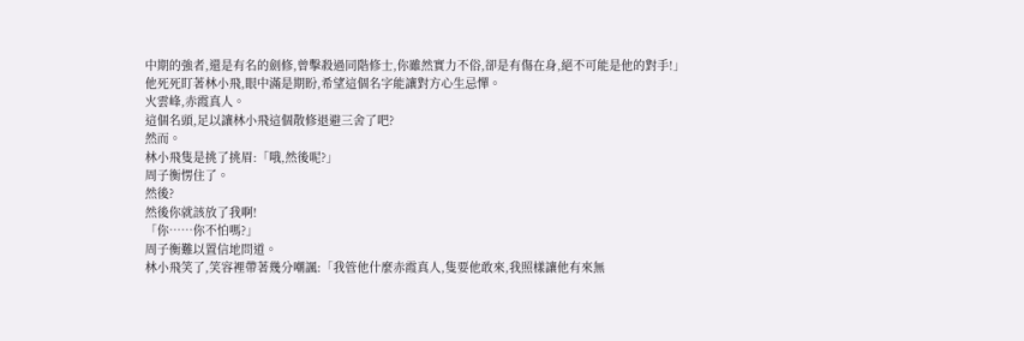中期的強者,還是有名的劍修,曾擊殺過同階修士,你雖然實力不俗,卻是有傷在身,絕不可能是他的對手!」
他死死盯著林小飛,眼中滿是期盼,希望這個名字能讓對方心生忌憚。
火雲峰,赤霞真人。
這個名頭,足以讓林小飛這個散修退避三舍了吧?
然而。
林小飛隻是挑了挑眉:「哦,然後呢?」
周子衡愣住了。
然後?
然後你就該放了我啊!
「你……你不怕嗎?」
周子衡難以置信地問道。
林小飛笑了,笑容裡帶著幾分嘲諷:「我管他什麼赤霞真人,隻要他敢來,我照樣讓他有來無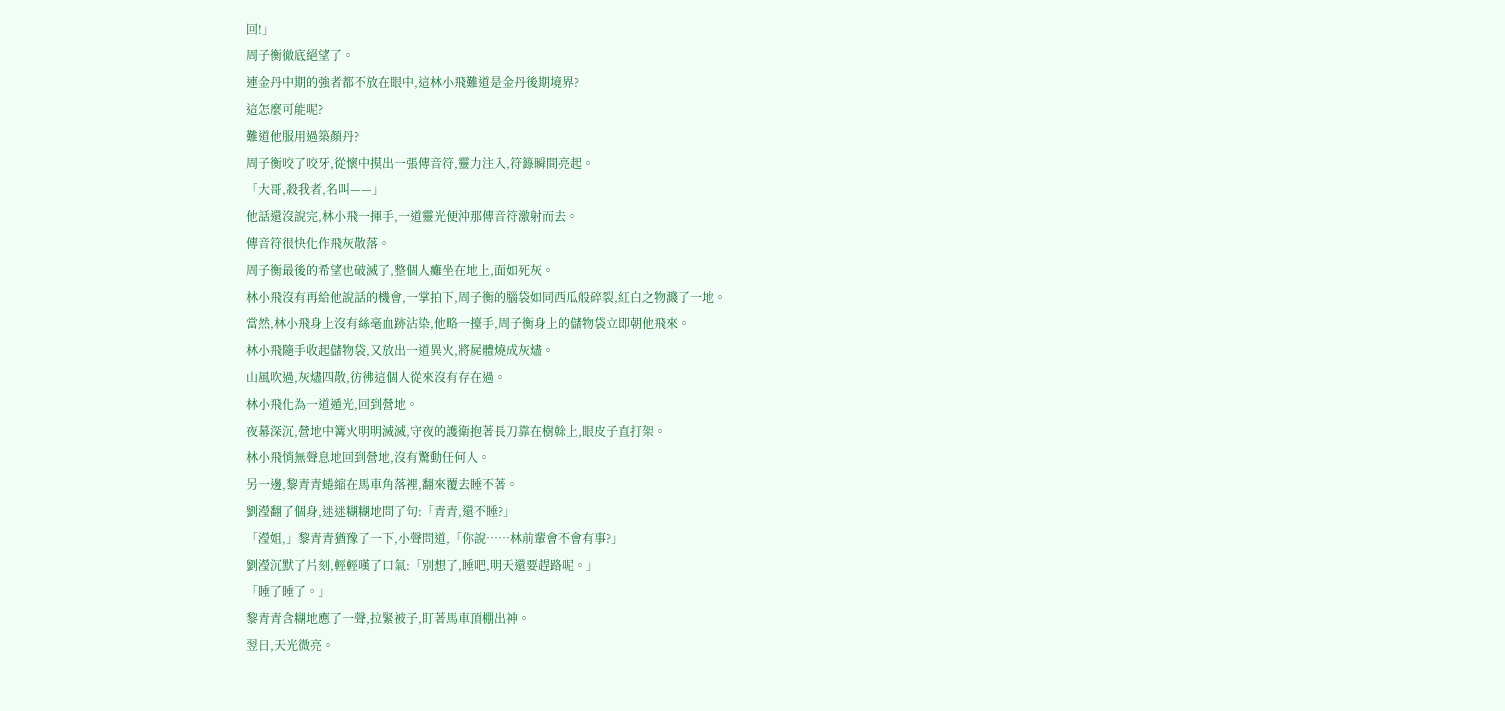回!」
周子衡徹底絕望了。
連金丹中期的強者都不放在眼中,這林小飛難道是金丹後期境界?
這怎麼可能呢?
難道他服用過築顏丹?
周子衡咬了咬牙,從懷中摸出一張傳音符,靈力注入,符籙瞬間亮起。
「大哥,殺我者,名叫——」
他話還沒說完,林小飛一揮手,一道靈光便沖那傳音符激射而去。
傳音符很快化作飛灰散落。
周子衡最後的希望也破滅了,整個人癱坐在地上,面如死灰。
林小飛沒有再給他說話的機會,一掌拍下,周子衡的腦袋如同西瓜般碎裂,紅白之物濺了一地。
當然,林小飛身上沒有絲毫血跡沾染,他略一擡手,周子衡身上的儲物袋立即朝他飛來。
林小飛隨手收起儲物袋,又放出一道異火,將屍體燒成灰燼。
山風吹過,灰燼四散,彷彿這個人從來沒有存在過。
林小飛化為一道遁光,回到營地。
夜幕深沉,營地中篝火明明滅滅,守夜的護衛抱著長刀靠在樹榦上,眼皮子直打架。
林小飛悄無聲息地回到營地,沒有驚動任何人。
另一邊,黎青青蜷縮在馬車角落裡,翻來覆去睡不著。
劉瀅翻了個身,迷迷糊糊地問了句:「青青,還不睡?」
「瀅姐,」黎青青猶豫了一下,小聲問道,「你說……林前輩會不會有事?」
劉瀅沉默了片刻,輕輕嘆了口氣:「別想了,睡吧,明天還要趕路呢。」
「睡了睡了。」
黎青青含糊地應了一聲,拉緊被子,盯著馬車頂棚出神。
翌日,天光微亮。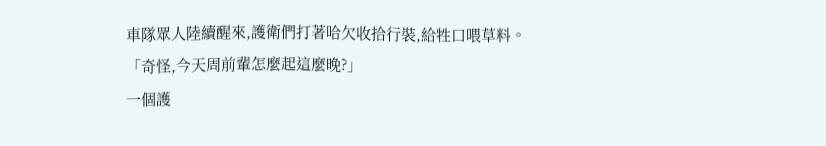車隊眾人陸續醒來,護衛們打著哈欠收拾行裝,給牲口喂草料。
「奇怪,今天周前輩怎麼起這麼晚?」
一個護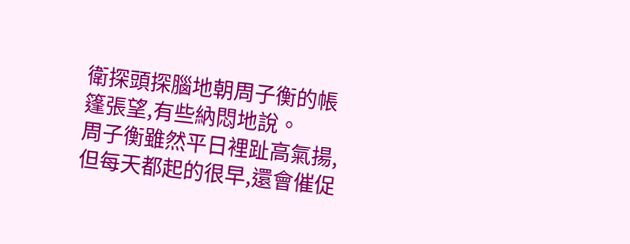衛探頭探腦地朝周子衡的帳篷張望,有些納悶地說。
周子衡雖然平日裡趾高氣揚,但每天都起的很早,還會催促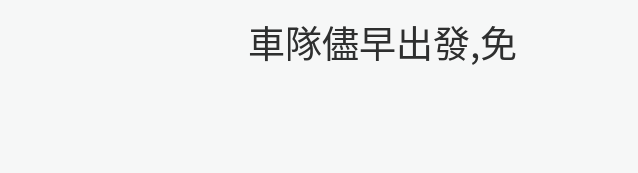車隊儘早出發,免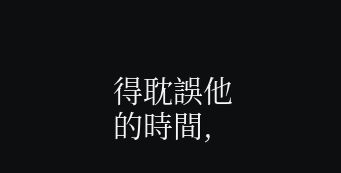得耽誤他的時間,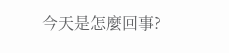今天是怎麼回事?